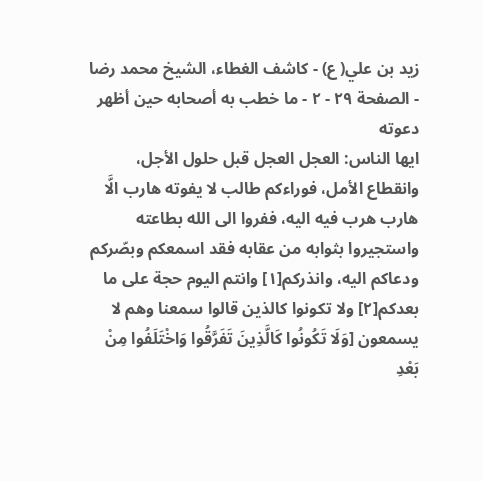زيد بن علي( ع) - كاشف الغطاء، الشيخ محمد رضا - الصفحة ٢٩ - ٢ - ما خطب به أصحابه حين أظهر دعوته
ايها الناس: العجل العجل قبل حلول الأجل، وانقطاع الأمل، فوراءكم طالب لا يفوته هارب الَّا هارب هرب فيه اليه، ففروا الى الله بطاعته واستجيروا بثوابه من عقابه فقد اسمعكم وبصّركم ودعاكم اليه، وانذركم[١] وانتم اليوم حجة على ما بعدكم[٢] ولا تكونوا كالذين قالوا سمعنا وهم لا يسمعون [وَلَا تَكُونُوا كَالَّذِينَ تَفَرَّقُوا وَاخْتَلَفُوا مِنْ بَعْدِ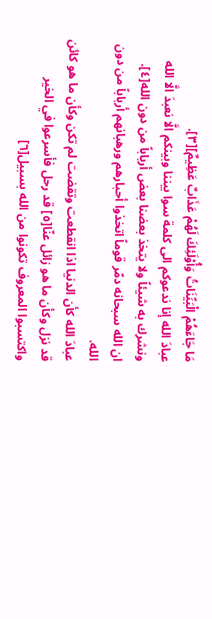مَا جَاءَهُمْ الْبَيِّنَاتُ وَأُوْلَئِكَ لَهُمْ عَذَابٌ عَظِيمٌ][٣].
عبادَ الله إنا ندعوكم الى كلمة سوا بيننا وبينكم الَّا نعبدَ الَّا الله ونشرك به شيئاً ولا يتخذ بعضنا بعض أرباباً من دون الله[٤].
ان الله سبحانه دمّر قوماً اتخذوا أحبارهم ورهبانهم أرباباً من دون الله.
عبادَ الله كأن الدنيا اذا انقطعت وتقضت لم تكن وكأن ما هو كائن قد نزل وكأن ما هو زائل عنّا[٥] قد رحل فأسرعوا في الخير واكتسبوا المعروف تكونوا من الله بسبيل[٦]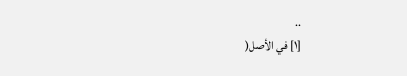..
[١] في الأصل(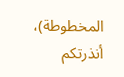المخطوطة)، أنذرتكم